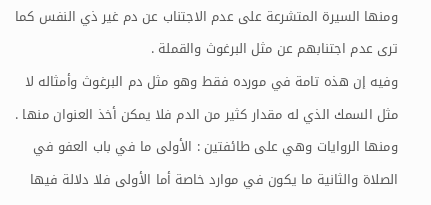ومنها السيرة المتشرعة على عدم الاجتناب عن دم غير ذي النفس كما ترى عدم اجتنابهم عن مثل البرغوث والقملة .
وفيه إن هذه تامة في مورده فقط وهو مثل دم البرغوث وأمثاله لا مثل السمك الذي له مقدار كثير من الدم فلا يمكن أخذ العنوان منها .
ومنها الروايات وهي على طائفتين : الأولى ما في باب العفو في الصلاة والثانية ما يكون في موارد خاصة أما الأولى فلا دلالة فيها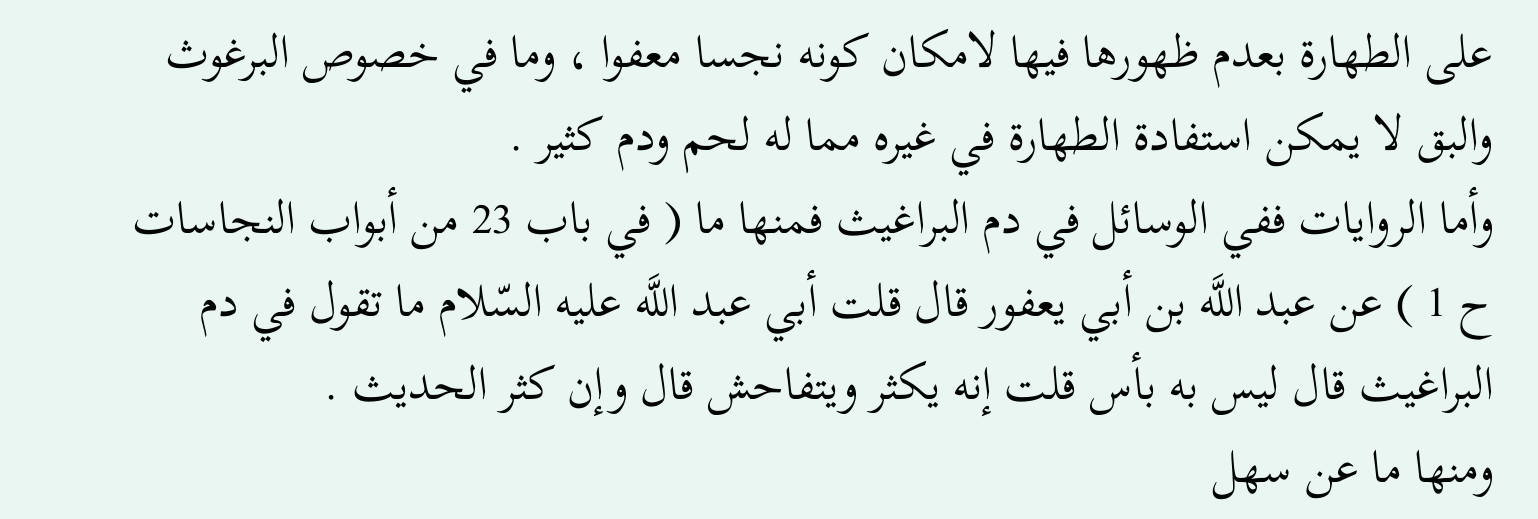على الطهارة بعدم ظهورها فيها لامكان كونه نجسا معفوا ، وما في خصوص البرغوث والبق لا يمكن استفادة الطهارة في غيره مما له لحم ودم كثير .
وأما الروايات ففي الوسائل في دم البراغيث فمنها ما ( في باب 23 من أبواب النجاسات ح 1 ) عن عبد اللَّه بن أبي يعفور قال قلت أبي عبد اللَّه عليه السّلام ما تقول في دم البراغيث قال ليس به بأس قلت إنه يكثر ويتفاحش قال وإن كثر الحديث .
ومنها ما عن سهل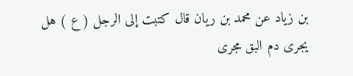بن زياد عن محمد بن ريان قال كتبت إلى الرجل ( ع ) هل يجرى دم البق مجرى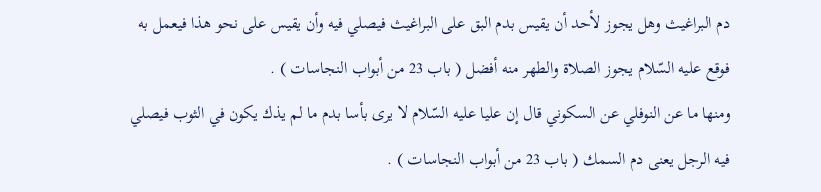دم البراغيث وهل يجوز لأحد أن يقيس بدم البق على البراغيث فيصلي فيه وأن يقيس على نحو هذا فيعمل به فوقع عليه السّلام يجوز الصلاة والطهر منه أفضل ( باب 23 من أبواب النجاسات ) .
ومنها ما عن النوفلي عن السكوني قال إن عليا عليه السّلام لا يرى بأسا بدم ما لم يذك يكون في الثوب فيصلي فيه الرجل يعنى دم السمك ( باب 23 من أبواب النجاسات ) .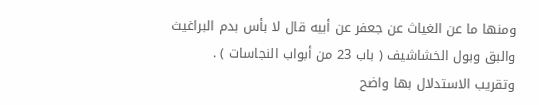ومنها ما عن الغياث عن جعفر عن أبيه قال لا بأس بدم البراغيث والبق وبول الخشاشيف ( باب 23 من أبواب النجاسات ) .
وتقريب الاستدلال بها واضح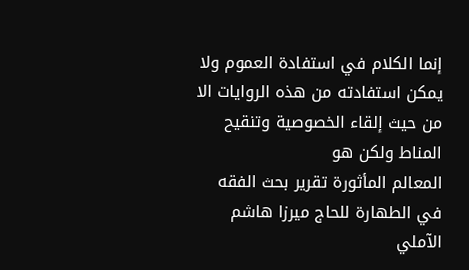إنما الكلام في استفادة العموم ولا يمكن استفادته من هذه الروايات الا من حيث إلقاء الخصوصية وتنقيح المناط ولكن هو
المعالم المأثورة تقرير بحث الفقه في الطهارة للحاج ميرزا هاشم الآملي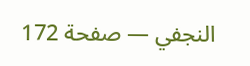النجفي — صفحة 172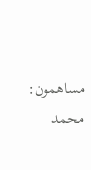مساهمون: محمد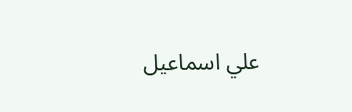علي اسماعيل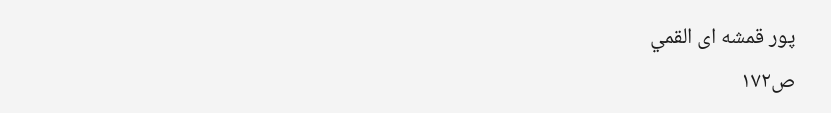پور قمشه اى القمي
ص١٧٢